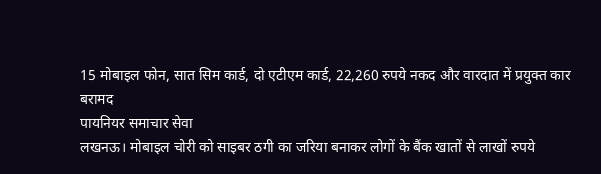15 मोबाइल फोन, सात सिम कार्ड, दो एटीएम कार्ड, 22,260 रुपये नकद और वारदात में प्रयुक्त कार बरामद
पायनियर समाचार सेवा
लखनऊ। मोबाइल चोरी को साइबर ठगी का जरिया बनाकर लोगों के बैंक खातों से लाखों रुपये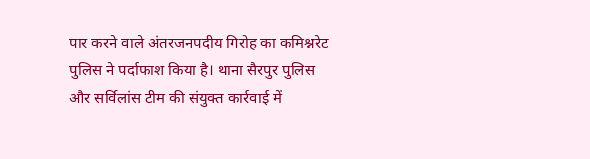पार करने वाले अंतरजनपदीय गिरोह का कमिश्नरेट पुलिस ने पर्दाफाश किया है। थाना सैरपुर पुलिस और सर्विलांस टीम की संयुक्त कार्रवाई में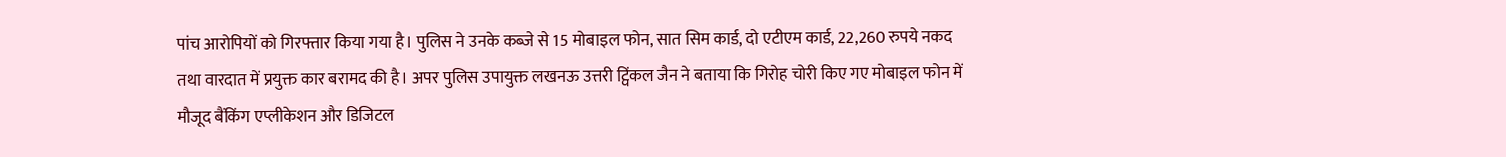पांच आरोपियों को गिरफ्तार किया गया है। पुलिस ने उनके कब्जे से 15 मोबाइल फोन, सात सिम कार्ड, दो एटीएम कार्ड, 22,260 रुपये नकद तथा वारदात में प्रयुक्त कार बरामद की है। अपर पुलिस उपायुक्त लखनऊ उत्तरी ट्विंकल जैन ने बताया कि गिरोह चोरी किए गए मोबाइल फोन में मौजूद बैंकिंग एप्लीकेशन और डिजिटल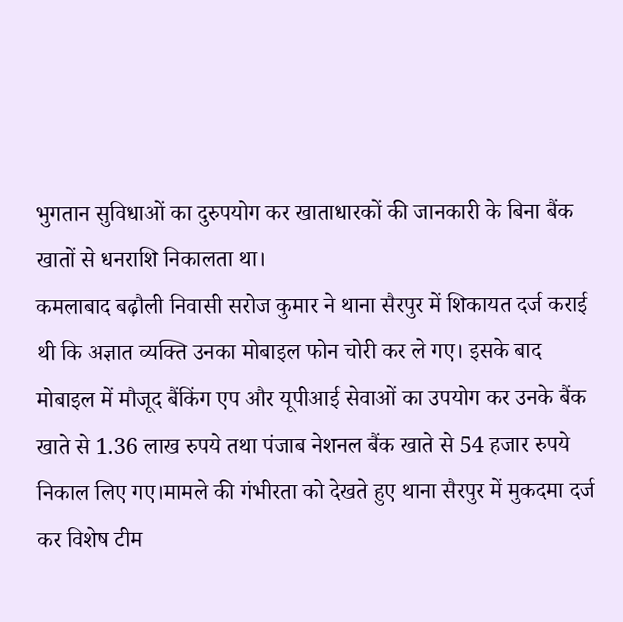भुगतान सुविधाओं का दुरुपयोग कर खाताधारकों की जानकारी के बिना बैंक खातों से धनराशि निकालता था।
कमलाबाद बढ़ौली निवासी सरोज कुमार ने थाना सैरपुर में शिकायत दर्ज कराई थी कि अज्ञात व्यक्ति उनका मोबाइल फोन चोरी कर ले गए। इसके बाद मोबाइल में मौजूद बैंकिंग एप और यूपीआई सेवाओं का उपयोग कर उनके बैंक खाते से 1.36 लाख रुपये तथा पंजाब नेशनल बैंक खाते से 54 हजार रुपये निकाल लिए गए।मामले की गंभीरता को देखते हुए थाना सैरपुर में मुकदमा दर्ज कर विशेष टीम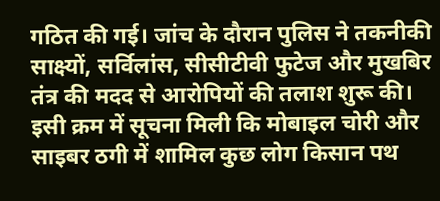गठित की गई। जांच के दौरान पुलिस ने तकनीकी साक्ष्यों, सर्विलांस, सीसीटीवी फुटेज और मुखबिर तंत्र की मदद से आरोपियों की तलाश शुरू की।
इसी क्रम में सूचना मिली कि मोबाइल चोरी और साइबर ठगी में शामिल कुछ लोग किसान पथ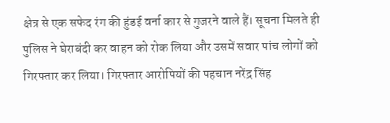क्षेत्र से एक सफेद रंग की हुंडई वर्ना कार से गुजरने वाले हैं। सूचना मिलते ही पुलिस ने घेराबंदी कर वाहन को रोक लिया और उसमें सवार पांच लोगों को गिरफ्तार कर लिया। गिरफ्तार आरोपियों की पहचान नरेंद्र सिंह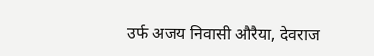उर्फ अजय निवासी औरैया, देवराज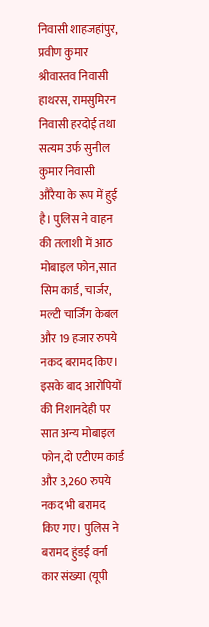निवासी शाहजहांपुर, प्रवीण कुमार श्रीवास्तव निवासी हाथरस, रामसुमिरन निवासी हरदोई तथा सत्यम उर्फ सुनील कुमार निवासी औरैया के रूप में हुई है। पुलिस ने वाहन की तलाशी में आठ मोबाइल फोन,सात सिम कार्ड, चार्जर, मल्टी चार्जिंग केबल और 19 हजार रुपये नकद बरामद किए।
इसके बाद आरोपियों की निशानदेही पर सात अन्य मोबाइल फोन,दो एटीएम कार्ड और 3,260 रुपये नकद भी बरामद किए गए। पुलिस ने बरामद हुंडई वर्ना कार संख्या (यूपी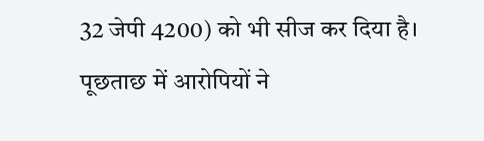32 जेपी 4200) को भी सीज कर दिया है। पूछताछ में आरोपियों ने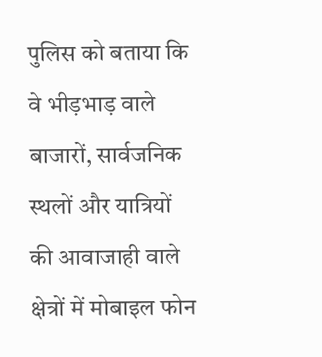पुलिस को बताया कि वे भीड़भाड़ वाले बाजारों, सार्वजनिक स्थलों और यात्रियों की आवाजाही वाले क्षेत्रों में मोबाइल फोन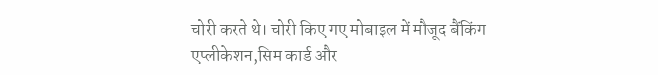चोरी करते थे। चोरी किए गए मोबाइल में मौजूद बैंकिंग एप्लीकेशन,सिम कार्ड और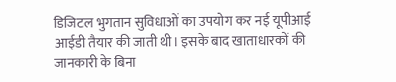डिजिटल भुगतान सुविधाओं का उपयोग कर नई यूपीआई आईडी तैयार की जाती थी। इसके बाद खाताधारकों की जानकारी के बिना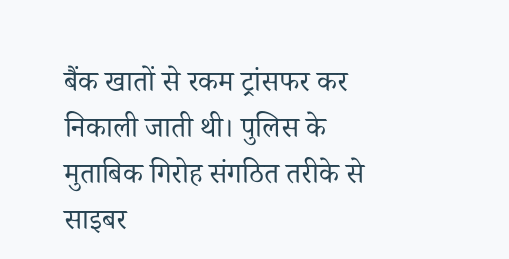बैंक खातों से रकम ट्रांसफर कर निकाली जाती थी। पुलिस के मुताबिक गिरोह संगठित तरीके से साइबर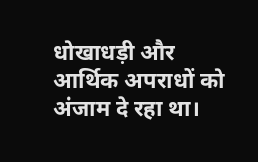धोखाधड़ी और आर्थिक अपराधों को अंजाम दे रहा था।